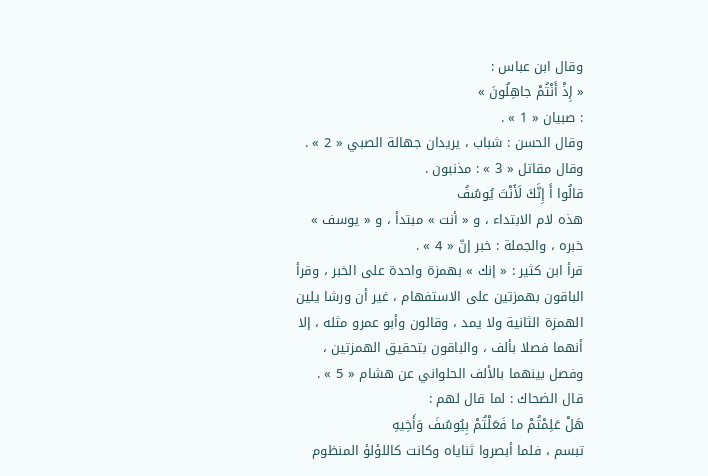وقال ابن عباس :
« إِذْ أَنْتُمْ جاهِلُونَ »
: صبيان « 1 » .
وقال الحسن : شباب ، يريدان جهالة الصبي « 2 » .
وقال مقاتل « 3 » : مذنبون .
قالُوا أَ إِنَّكَ لَأَنْتَ يُوسُفُ
هذه لام الابتداء ، و « أنت » مبتدأ ، و « يوسف » خبره ، والجملة : خبر إنّ « 4 » .
قرأ ابن كثير : « إنك » بهمزة واحدة على الخبر ، وقرأ الباقون بهمزتين على الاستفهام ، غير أن ورشا يلين الهمزة الثانية ولا يمد ، وقالون وأبو عمرو مثله ، إلا أنهما فصلا بألف ، والباقون بتحقيق الهمزتين ، وفصل بينهما بالألف الحلواني عن هشام « 5 » .
قال الضحاك : لما قال لهم :
هَلْ عَلِمْتُمْ ما فَعَلْتُمْ بِيُوسُفَ وَأَخِيهِ
تبسم ، فلما أبصروا ثناياه وكانت كاللؤلؤ المنظوم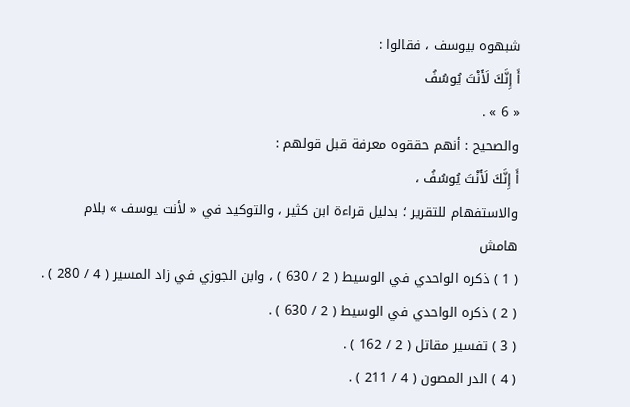شبهوه بيوسف ، فقالوا :
أَ إِنَّكَ لَأَنْتَ يُوسُفُ
« 6 » .
والصحيح : أنهم حققوه معرفة قبل قولهم :
أَ إِنَّكَ لَأَنْتَ يُوسُفُ ،
والاستفهام للتقرير ؛ بدليل قراءة ابن كثير ، والتوكيد في « لأنت يوسف » بلام
هامش
( 1 ) ذكره الواحدي في الوسيط ( 2 / 630 ) ، وابن الجوزي في زاد المسير ( 4 / 280 ) .
( 2 ) ذكره الواحدي في الوسيط ( 2 / 630 ) .
( 3 ) تفسير مقاتل ( 2 / 162 ) .
( 4 ) الدر المصون ( 4 / 211 ) .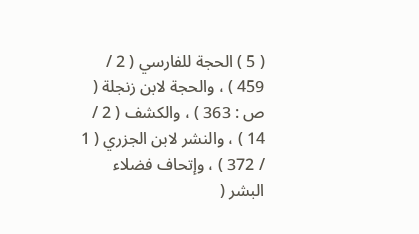( 5 ) الحجة للفارسي ( 2 / 459 ) ، والحجة لابن زنجلة ( ص : 363 ) ، والكشف ( 2 / 14 ) ، والنشر لابن الجزري ( 1 / 372 ) ، وإتحاف فضلاء البشر (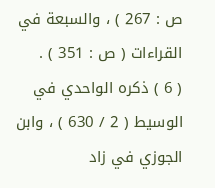ص : 267 ) ، والسبعة في القراءات ( ص : 351 ) .
( 6 ) ذكره الواحدي في الوسيط ( 2 / 630 ) ، وابن الجوزي في زاد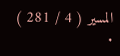المسير ( 4 / 281 ) .